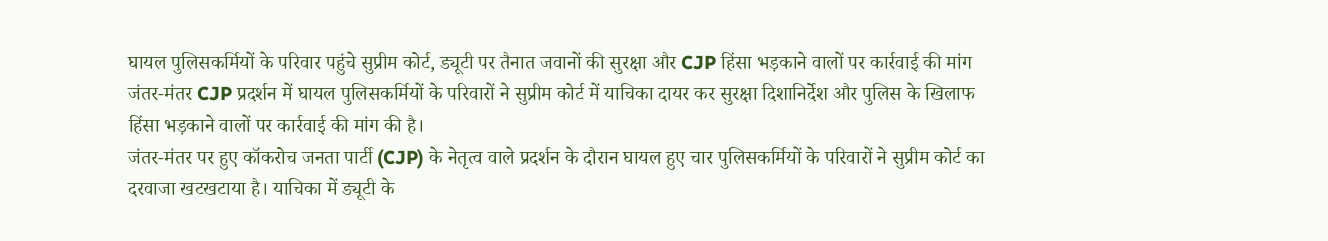घायल पुलिसकर्मियों के परिवार पहुंचे सुप्रीम कोर्ट, ड्यूटी पर तैनात जवानों की सुरक्षा और CJP हिंसा भड़काने वालों पर कार्रवाई की मांग
जंतर-मंतर CJP प्रदर्शन में घायल पुलिसकर्मियों के परिवारों ने सुप्रीम कोर्ट में याचिका दायर कर सुरक्षा दिशानिर्देश और पुलिस के खिलाफ हिंसा भड़काने वालों पर कार्रवाई की मांग की है।
जंतर-मंतर पर हुए कॉकरोच जनता पार्टी (CJP) के नेतृत्व वाले प्रदर्शन के दौरान घायल हुए चार पुलिसकर्मियों के परिवारों ने सुप्रीम कोर्ट का दरवाजा खटखटाया है। याचिका में ड्यूटी के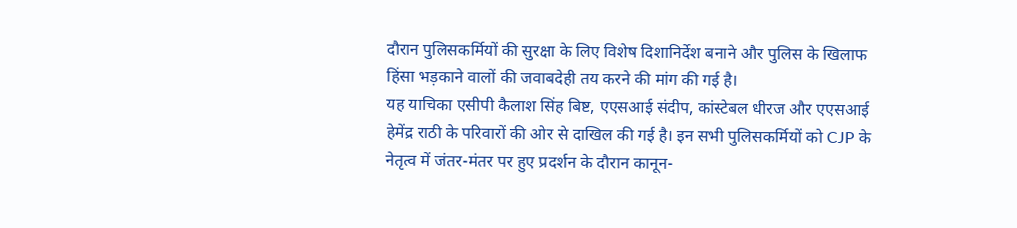दौरान पुलिसकर्मियों की सुरक्षा के लिए विशेष दिशानिर्देश बनाने और पुलिस के खिलाफ हिंसा भड़काने वालों की जवाबदेही तय करने की मांग की गई है।
यह याचिका एसीपी कैलाश सिंह बिष्ट, एएसआई संदीप, कांस्टेबल धीरज और एएसआई हेमेंद्र राठी के परिवारों की ओर से दाखिल की गई है। इन सभी पुलिसकर्मियों को CJP के नेतृत्व में जंतर-मंतर पर हुए प्रदर्शन के दौरान कानून-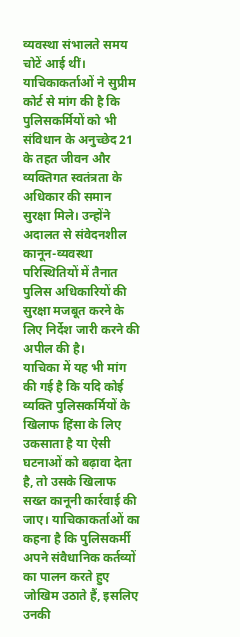व्यवस्था संभालते समय चोटें आई थीं।
याचिकाकर्ताओं ने सुप्रीम कोर्ट से मांग की है कि पुलिसकर्मियों को भी संविधान के अनुच्छेद 21 के तहत जीवन और व्यक्तिगत स्वतंत्रता के अधिकार की समान सुरक्षा मिले। उन्होंने अदालत से संवेदनशील कानून-व्यवस्था परिस्थितियों में तैनात पुलिस अधिकारियों की सुरक्षा मजबूत करने के लिए निर्देश जारी करने की अपील की है।
याचिका में यह भी मांग की गई है कि यदि कोई व्यक्ति पुलिसकर्मियों के खिलाफ हिंसा के लिए उकसाता है या ऐसी घटनाओं को बढ़ावा देता है, तो उसके खिलाफ सख्त कानूनी कार्रवाई की जाए। याचिकाकर्ताओं का कहना है कि पुलिसकर्मी अपने संवैधानिक कर्तव्यों का पालन करते हुए जोखिम उठाते हैं, इसलिए उनकी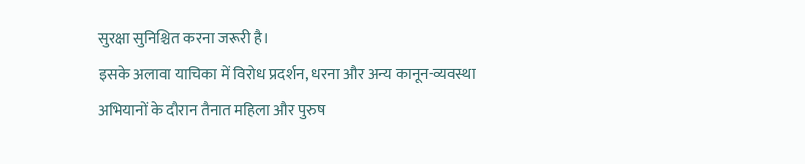सुरक्षा सुनिश्चित करना जरूरी है।
इसके अलावा याचिका में विरोध प्रदर्शन, धरना और अन्य कानून-व्यवस्था अभियानों के दौरान तैनात महिला और पुरुष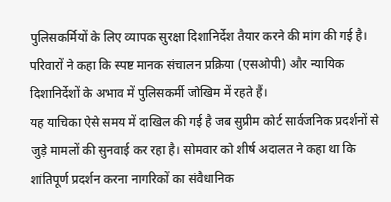पुलिसकर्मियों के लिए व्यापक सुरक्षा दिशानिर्देश तैयार करने की मांग की गई है। परिवारों ने कहा कि स्पष्ट मानक संचालन प्रक्रिया (एसओपी) और न्यायिक दिशानिर्देशों के अभाव में पुलिसकर्मी जोखिम में रहते हैं।
यह याचिका ऐसे समय में दाखिल की गई है जब सुप्रीम कोर्ट सार्वजनिक प्रदर्शनों से जुड़े मामलों की सुनवाई कर रहा है। सोमवार को शीर्ष अदालत ने कहा था कि शांतिपूर्ण प्रदर्शन करना नागरिकों का संवैधानिक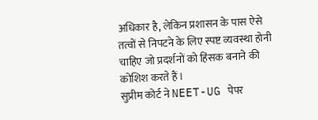अधिकार है, लेकिन प्रशासन के पास ऐसे तत्वों से निपटने के लिए स्पष्ट व्यवस्था होनी चाहिए जो प्रदर्शनों को हिंसक बनाने की कोशिश करते हैं।
सुप्रीम कोर्ट ने NEET-UG पेपर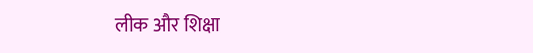लीक और शिक्षा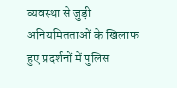व्यवस्था से जुड़ी अनियमितताओं के खिलाफ हुए प्रदर्शनों में पुलिस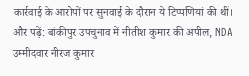कार्रवाई के आरोपों पर सुनवाई के दौरान ये टिप्पणियां की थीं।
और पढ़ें: बांकीपुर उपचुनाव में नीतीश कुमार की अपील, NDA उम्मीदवार नीरज कुमार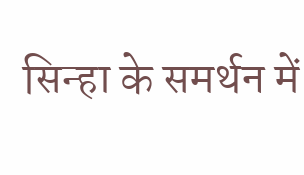सिन्हा के समर्थन में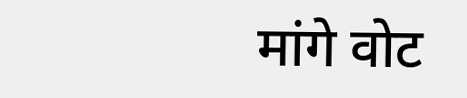मांगे वोट